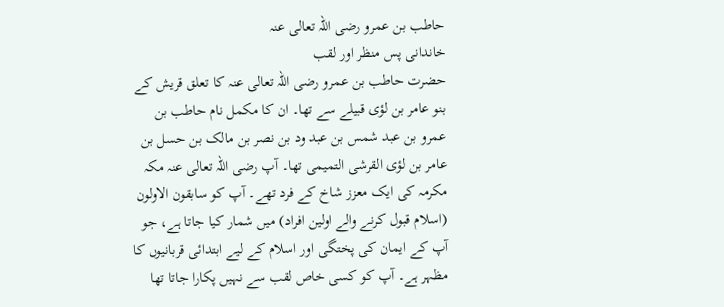حاطب بن عمرو رضی اللہ تعالی عنہ
خاندانی پس منظر اور لقب
حضرت حاطب بن عمرو رضی اللہ تعالی عنہ کا تعلق قریش کے بنو عامر بن لؤی قبیلے سے تھا۔ ان کا مکمل نام حاطب بن عمرو بن عبد شمس بن عبد ود بن نصر بن مالک بن حسل بن عامر بن لؤی القرشی التمیمی تھا۔ آپ رضی اللہ تعالی عنہ مکہ مکرمہ کی ایک معزز شاخ کے فرد تھے۔ آپ کو سابقون الاولون (اسلام قبول کرنے والے اولین افراد) میں شمار کیا جاتا ہے، جو آپ کے ایمان کی پختگی اور اسلام کے لیے ابتدائی قربانیوں کا مظہر ہے۔ آپ کو کسی خاص لقب سے نہیں پکارا جاتا تھا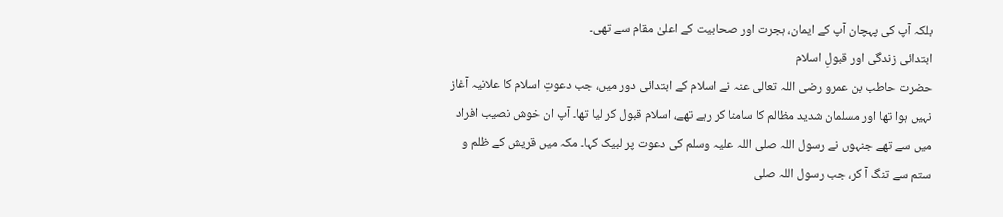بلکہ آپ کی پہچان آپ کے ایمان، ہجرت اور صحابیت کے اعلیٰ مقام سے تھی۔
ابتدائی زندگی اور قبولِ اسلام
حضرت حاطب بن عمرو رضی اللہ تعالی عنہ نے اسلام کے ابتدائی دور میں، جب دعوتِ اسلام کا علانیہ آغاز نہیں ہوا تھا اور مسلمان شدید مظالم کا سامنا کر رہے تھے، اسلام قبول کر لیا تھا۔ آپ ان خوش نصیب افراد میں سے تھے جنہوں نے رسول اللہ صلی اللہ علیہ وسلم کی دعوت پر لبیک کہا۔ مکہ میں قریش کے ظلم و ستم سے تنگ آ کر، جب رسول اللہ صلی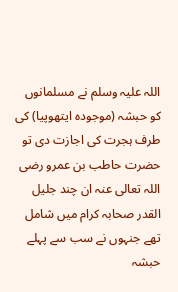اللہ علیہ وسلم نے مسلمانوں کو حبشہ (موجودہ ایتھوپیا) کی طرف ہجرت کی اجازت دی تو حضرت حاطب بن عمرو رضی اللہ تعالی عنہ ان چند جلیل القدر صحابہ کرام میں شامل تھے جنہوں نے سب سے پہلے حبشہ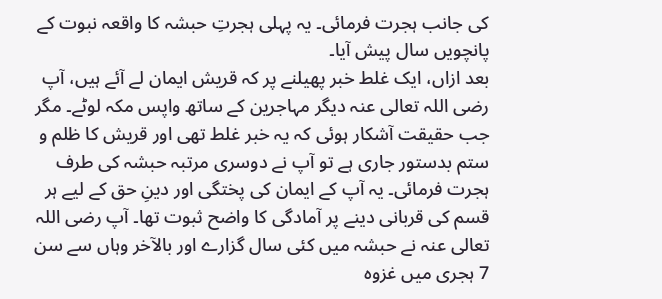کی جانب ہجرت فرمائی۔ یہ پہلی ہجرتِ حبشہ کا واقعہ نبوت کے پانچویں سال پیش آیا۔
بعد ازاں، ایک غلط خبر پھیلنے پر کہ قریش ایمان لے آئے ہیں، آپ رضی اللہ تعالی عنہ دیگر مہاجرین کے ساتھ واپس مکہ لوٹے۔ مگر جب حقیقت آشکار ہوئی کہ یہ خبر غلط تھی اور قریش کا ظلم و ستم بدستور جاری ہے تو آپ نے دوسری مرتبہ حبشہ کی طرف ہجرت فرمائی۔ یہ آپ کے ایمان کی پختگی اور دینِ حق کے لیے ہر قسم کی قربانی دینے پر آمادگی کا واضح ثبوت تھا۔ آپ رضی اللہ تعالی عنہ نے حبشہ میں کئی سال گزارے اور بالآخر وہاں سے سن 7 ہجری میں غزوہ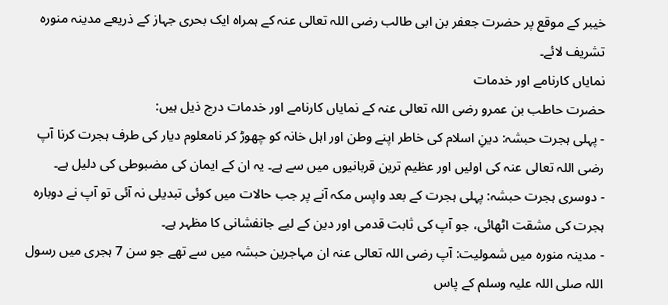خیبر کے موقع پر حضرت جعفر بن ابی طالب رضی اللہ تعالی عنہ کے ہمراہ ایک بحری جہاز کے ذریعے مدینہ منورہ تشریف لائے۔
نمایاں کارنامے اور خدمات
حضرت حاطب بن عمرو رضی اللہ تعالی عنہ کے نمایاں کارنامے اور خدمات درج ذیل ہیں:
- پہلی ہجرت حبشہ: دینِ اسلام کی خاطر اپنے وطن اور اہل خانہ کو چھوڑ کر نامعلوم دیار کی طرف ہجرت کرنا آپ رضی اللہ تعالی عنہ کی اولیں اور عظیم ترین قربانیوں میں سے ہے۔ یہ ان کے ایمان کی مضبوطی کی دلیل ہے۔
- دوسری ہجرت حبشہ: پہلی ہجرت کے بعد واپس مکہ آنے پر جب حالات میں کوئی تبدیلی نہ آئی تو آپ نے دوبارہ ہجرت کی مشقت اٹھائی، جو آپ کی ثابت قدمی اور دین کے لیے جانفشانی کا مظہر ہے۔
- مدینہ منورہ میں شمولیت: آپ رضی اللہ تعالی عنہ ان مہاجرین حبشہ میں سے تھے جو سن 7 ہجری میں رسول اللہ صلی اللہ علیہ وسلم کے پاس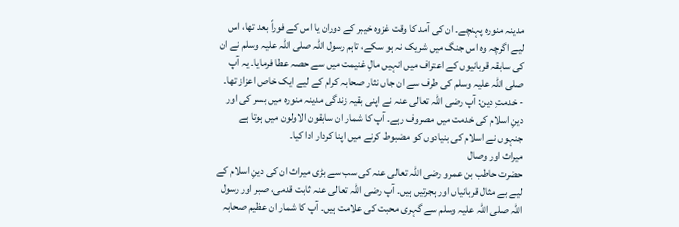مدینہ منورہ پہنچے۔ ان کی آمد کا وقت غزوہ خیبر کے دوران یا اس کے فوراً بعد تھا، اس لیے اگرچہ وہ اس جنگ میں شریک نہ ہو سکے، تاہم رسول اللہ صلی اللہ علیہ وسلم نے ان کی سابقہ قربانیوں کے اعتراف میں انہیں مالِ غنیمت میں سے حصہ عطا فرمایا۔ یہ آپ صلی اللہ علیہ وسلم کی طرف سے ان جاں نثار صحابہ کرام کے لیے ایک خاص اعزاز تھا۔
- خدمتِ دین: آپ رضی اللہ تعالی عنہ نے اپنی بقیہ زندگی مدینہ منورہ میں بسر کی اور دینِ اسلام کی خدمت میں مصروف رہے۔ آپ کا شمار ان سابقون الاولون میں ہوتا ہے جنہوں نے اسلام کی بنیادوں کو مضبوط کرنے میں اپنا کردار ادا کیا۔
میراث اور وصال
حضرت حاطب بن عمرو رضی اللہ تعالی عنہ کی سب سے بڑی میراث ان کی دینِ اسلام کے لیے بے مثال قربانیاں اور ہجرتیں ہیں۔ آپ رضی اللہ تعالی عنہ ثابت قدمی، صبر اور رسول اللہ صلی اللہ علیہ وسلم سے گہری محبت کی علامت ہیں۔ آپ کا شمار ان عظیم صحابہ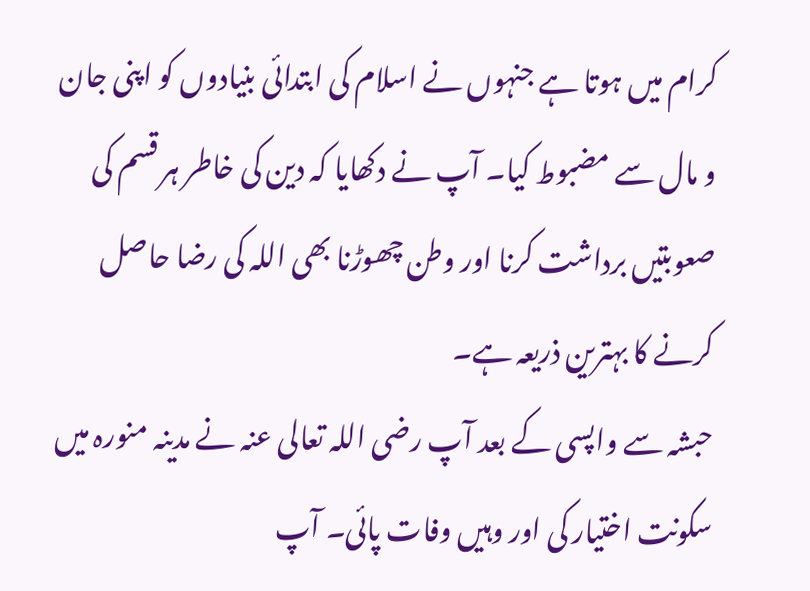کرام میں ہوتا ہے جنہوں نے اسلام کی ابتدائی بنیادوں کو اپنی جان و مال سے مضبوط کیا۔ آپ نے دکھایا کہ دین کی خاطر ہر قسم کی صعوبتیں برداشت کرنا اور وطن چھوڑنا بھی اللہ کی رضا حاصل کرنے کا بہترین ذریعہ ہے۔
حبشہ سے واپسی کے بعد آپ رضی اللہ تعالی عنہ نے مدینہ منورہ میں سکونت اختیار کی اور وہیں وفات پائی۔ آپ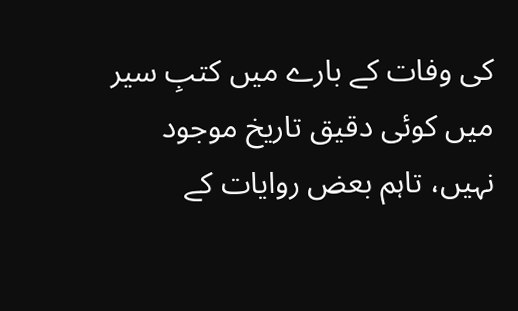کی وفات کے بارے میں کتبِ سیر میں کوئی دقیق تاریخ موجود نہیں، تاہم بعض روایات کے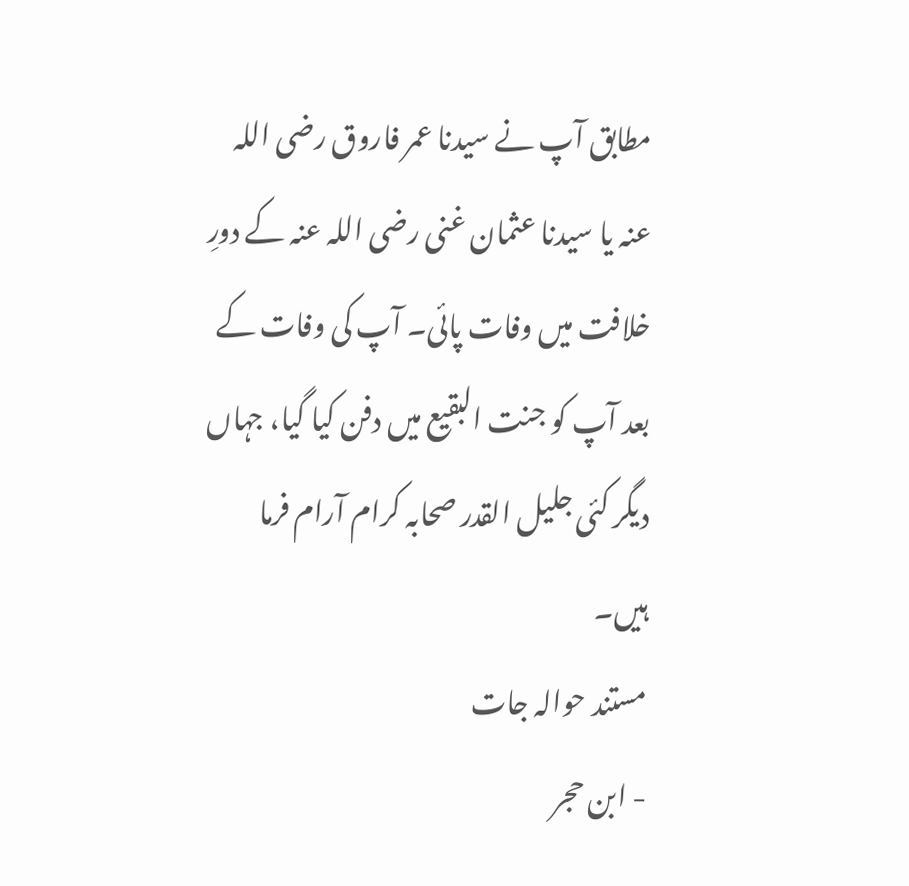مطابق آپ نے سیدنا عمر فاروق رضی اللہ عنہ یا سیدنا عثمان غنی رضی اللہ عنہ کے دورِ خلافت میں وفات پائی۔ آپ کی وفات کے بعد آپ کو جنت البقیع میں دفن کیا گیا، جہاں دیگر کئی جلیل القدر صحابہ کرام آرام فرما ہیں۔
مستند حوالہ جات
- ابن حجر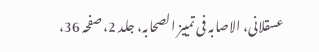عسقلانی، الاصابہ فی تمییز الصحابہ، جلد 2، صفحہ 36،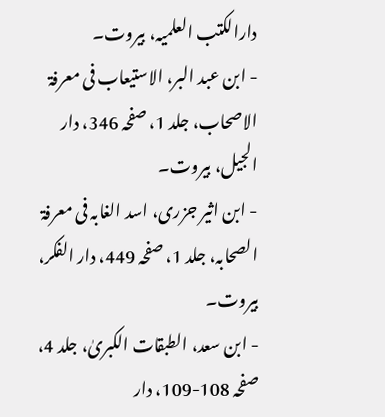دارالکتب العلمیہ، بیروت۔
- ابن عبد البر، الاستیعاب فی معرفۃ الاصحاب، جلد 1، صفحہ 346، دار الجیل، بیروت۔
- ابن اثیر جزری، اسد الغابہ فی معرفۃ الصحابہ، جلد 1، صفحہ 449، دار الفکر، بیروت۔
- ابن سعد، الطبقات الکبریٰ، جلد 4، صفحہ 108-109، دار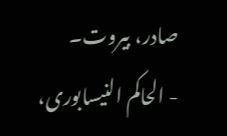صادر، بیروت۔
- الحاکم النیسابوری،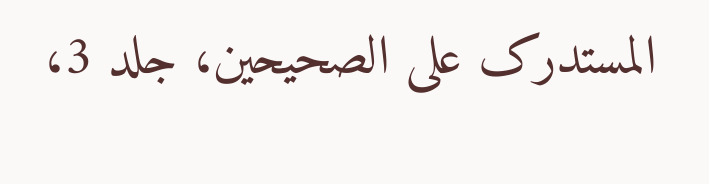المستدرک علی الصحیحین، جلد 3،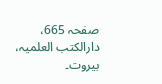صفحہ 665، دارالکتب العلمیہ، بیروت۔